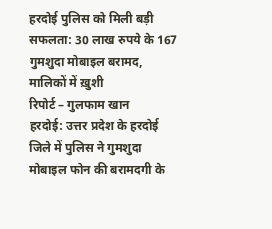हरदोई पुलिस को मिली बड़ी सफलता: 30 लाख रुपये के 167 गुमशुदा मोबाइल बरामद, मालिकों में ख़ुशी
रिपोर्ट – गुलफाम खान
हरदोई: उत्तर प्रदेश के हरदोई जिले में पुलिस ने गुमशुदा मोबाइल फोन की बरामदगी के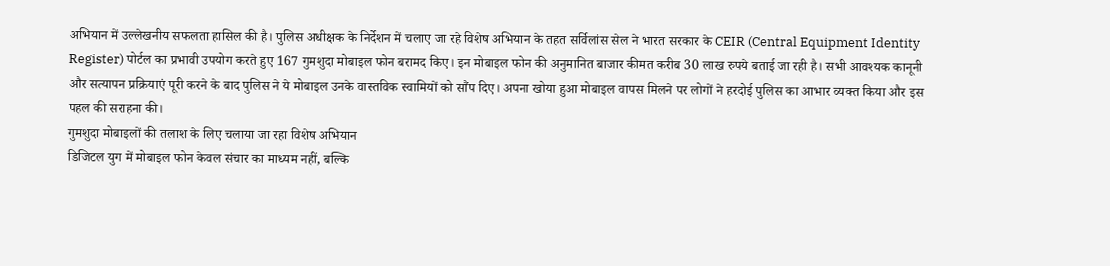अभियान में उल्लेखनीय सफलता हासिल की है। पुलिस अधीक्षक के निर्देशन में चलाए जा रहे विशेष अभियान के तहत सर्विलांस सेल ने भारत सरकार के CEIR (Central Equipment Identity Register) पोर्टल का प्रभावी उपयोग करते हुए 167 गुमशुदा मोबाइल फोन बरामद किए। इन मोबाइल फोन की अनुमानित बाजार कीमत करीब 30 लाख रुपये बताई जा रही है। सभी आवश्यक कानूनी और सत्यापन प्रक्रियाएं पूरी करने के बाद पुलिस ने ये मोबाइल उनके वास्तविक स्वामियों को सौंप दिए। अपना खोया हुआ मोबाइल वापस मिलने पर लोगों ने हरदोई पुलिस का आभार व्यक्त किया और इस पहल की सराहना की।
गुमशुदा मोबाइलों की तलाश के लिए चलाया जा रहा विशेष अभियान
डिजिटल युग में मोबाइल फोन केवल संचार का माध्यम नहीं, बल्कि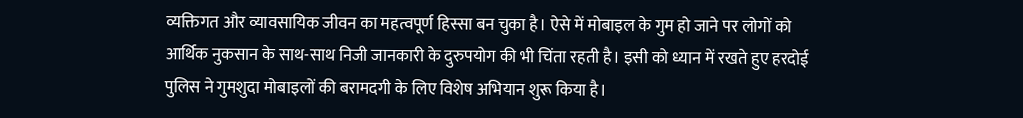व्यक्तिगत और व्यावसायिक जीवन का महत्वपूर्ण हिस्सा बन चुका है। ऐसे में मोबाइल के गुम हो जाने पर लोगों को आर्थिक नुकसान के साथ-साथ निजी जानकारी के दुरुपयोग की भी चिंता रहती है। इसी को ध्यान में रखते हुए हरदोई पुलिस ने गुमशुदा मोबाइलों की बरामदगी के लिए विशेष अभियान शुरू किया है।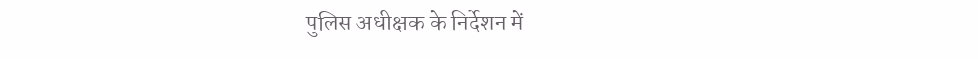पुलिस अधीक्षक के निर्देशन में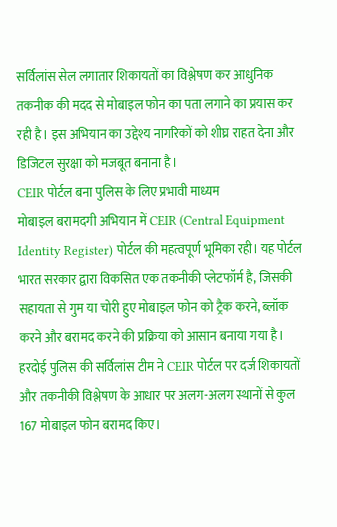सर्विलांस सेल लगातार शिकायतों का विश्लेषण कर आधुनिक तकनीक की मदद से मोबाइल फोन का पता लगाने का प्रयास कर रही है। इस अभियान का उद्देश्य नागरिकों को शीघ्र राहत देना और डिजिटल सुरक्षा को मजबूत बनाना है।
CEIR पोर्टल बना पुलिस के लिए प्रभावी माध्यम
मोबाइल बरामदगी अभियान में CEIR (Central Equipment Identity Register) पोर्टल की महत्वपूर्ण भूमिका रही। यह पोर्टल भारत सरकार द्वारा विकसित एक तकनीकी प्लेटफॉर्म है, जिसकी सहायता से गुम या चोरी हुए मोबाइल फोन को ट्रैक करने, ब्लॉक करने और बरामद करने की प्रक्रिया को आसान बनाया गया है।
हरदोई पुलिस की सर्विलांस टीम ने CEIR पोर्टल पर दर्ज शिकायतों और तकनीकी विश्लेषण के आधार पर अलग-अलग स्थानों से कुल 167 मोबाइल फोन बरामद किए।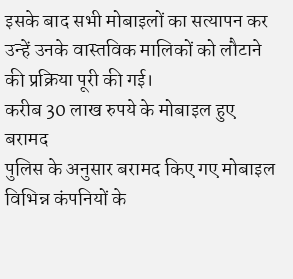इसके बाद सभी मोबाइलों का सत्यापन कर उन्हें उनके वास्तविक मालिकों को लौटाने की प्रक्रिया पूरी की गई।
करीब 30 लाख रुपये के मोबाइल हुए बरामद
पुलिस के अनुसार बरामद किए गए मोबाइल विभिन्न कंपनियों के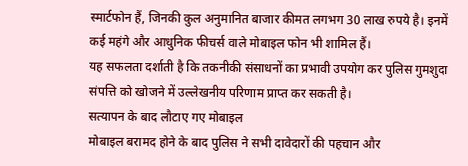स्मार्टफोन हैं, जिनकी कुल अनुमानित बाजार कीमत लगभग 30 लाख रुपये है। इनमें कई महंगे और आधुनिक फीचर्स वाले मोबाइल फोन भी शामिल हैं।
यह सफलता दर्शाती है कि तकनीकी संसाधनों का प्रभावी उपयोग कर पुलिस गुमशुदा संपत्ति को खोजने में उल्लेखनीय परिणाम प्राप्त कर सकती है।
सत्यापन के बाद लौटाए गए मोबाइल
मोबाइल बरामद होने के बाद पुलिस ने सभी दावेदारों की पहचान और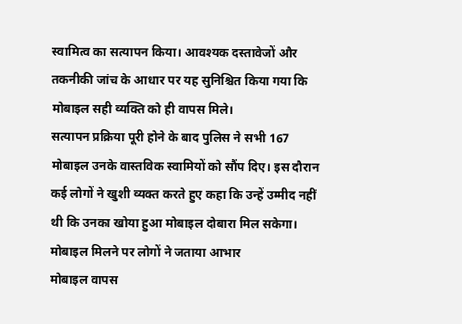स्वामित्व का सत्यापन किया। आवश्यक दस्तावेजों और तकनीकी जांच के आधार पर यह सुनिश्चित किया गया कि मोबाइल सही व्यक्ति को ही वापस मिले।
सत्यापन प्रक्रिया पूरी होने के बाद पुलिस ने सभी 167 मोबाइल उनके वास्तविक स्वामियों को सौंप दिए। इस दौरान कई लोगों ने खुशी व्यक्त करते हुए कहा कि उन्हें उम्मीद नहीं थी कि उनका खोया हुआ मोबाइल दोबारा मिल सकेगा।
मोबाइल मिलने पर लोगों ने जताया आभार
मोबाइल वापस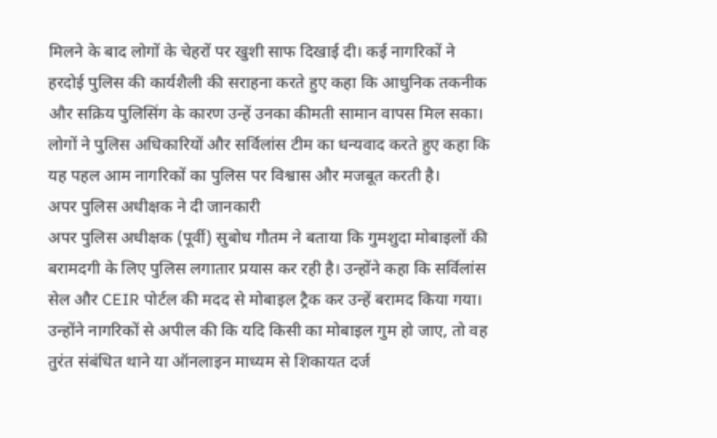मिलने के बाद लोगों के चेहरों पर खुशी साफ दिखाई दी। कई नागरिकों ने हरदोई पुलिस की कार्यशैली की सराहना करते हुए कहा कि आधुनिक तकनीक और सक्रिय पुलिसिंग के कारण उन्हें उनका कीमती सामान वापस मिल सका।
लोगों ने पुलिस अधिकारियों और सर्विलांस टीम का धन्यवाद करते हुए कहा कि यह पहल आम नागरिकों का पुलिस पर विश्वास और मजबूत करती है।
अपर पुलिस अधीक्षक ने दी जानकारी
अपर पुलिस अधीक्षक (पूर्वी) सुबोध गौतम ने बताया कि गुमशुदा मोबाइलों की बरामदगी के लिए पुलिस लगातार प्रयास कर रही है। उन्होंने कहा कि सर्विलांस सेल और CEIR पोर्टल की मदद से मोबाइल ट्रैक कर उन्हें बरामद किया गया।
उन्होंने नागरिकों से अपील की कि यदि किसी का मोबाइल गुम हो जाए, तो वह तुरंत संबंधित थाने या ऑनलाइन माध्यम से शिकायत दर्ज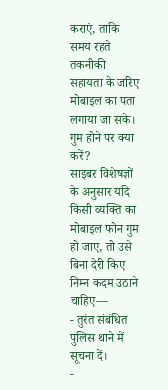कराएं, ताकि समय रहते तकनीकी सहायता के जरिए मोबाइल का पता लगाया जा सके।
गुम होने पर क्या करें?
साइबर विशेषज्ञों के अनुसार यदि किसी व्यक्ति का मोबाइल फोन गुम हो जाए, तो उसे बिना देरी किए निम्न कदम उठाने चाहिए—
- तुरंत संबंधित पुलिस थाने में सूचना दें।
-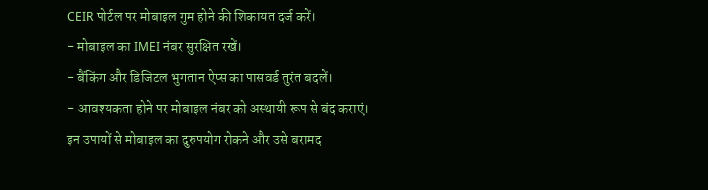CEIR पोर्टल पर मोबाइल गुम होने की शिकायत दर्ज करें।
- मोबाइल का IMEI नंबर सुरक्षित रखें।
- बैंकिंग और डिजिटल भुगतान ऐप्स का पासवर्ड तुरंत बदलें।
- आवश्यकता होने पर मोबाइल नंबर को अस्थायी रूप से बंद कराएं।
इन उपायों से मोबाइल का दुरुपयोग रोकने और उसे बरामद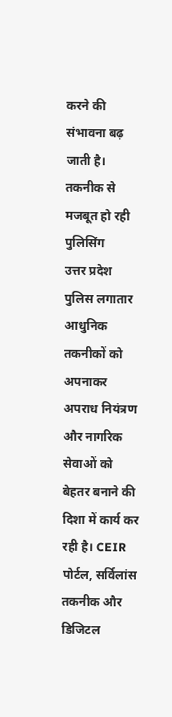करने की संभावना बढ़ जाती है।
तकनीक से मजबूत हो रही पुलिसिंग
उत्तर प्रदेश पुलिस लगातार आधुनिक तकनीकों को अपनाकर अपराध नियंत्रण और नागरिक सेवाओं को बेहतर बनाने की दिशा में कार्य कर रही है। CEIR पोर्टल, सर्विलांस तकनीक और डिजिटल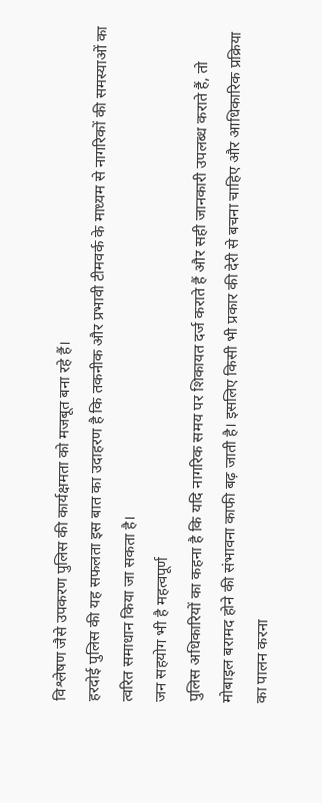विश्लेषण जैसे उपकरण पुलिस की कार्यक्षमता को मजबूत बना रहे हैं।
हरदोई पुलिस की यह सफलता इस बात का उदाहरण है कि तकनीक और प्रभावी टीमवर्क के माध्यम से नागरिकों की समस्याओं का त्वरित समाधान किया जा सकता है।
जन सहयोग भी है महत्वपूर्ण
पुलिस अधिकारियों का कहना है कि यदि नागरिक समय पर शिकायत दर्ज कराते हैं और सही जानकारी उपलब्ध कराते हैं, तो मोबाइल बरामद होने की संभावना काफी बढ़ जाती है। इसलिए किसी भी प्रकार की देरी से बचना चाहिए और आधिकारिक प्रक्रिया का पालन करना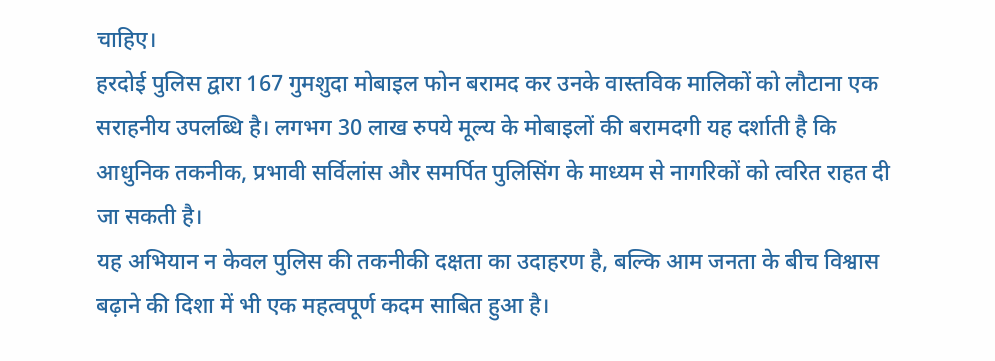चाहिए।
हरदोई पुलिस द्वारा 167 गुमशुदा मोबाइल फोन बरामद कर उनके वास्तविक मालिकों को लौटाना एक सराहनीय उपलब्धि है। लगभग 30 लाख रुपये मूल्य के मोबाइलों की बरामदगी यह दर्शाती है कि आधुनिक तकनीक, प्रभावी सर्विलांस और समर्पित पुलिसिंग के माध्यम से नागरिकों को त्वरित राहत दी जा सकती है।
यह अभियान न केवल पुलिस की तकनीकी दक्षता का उदाहरण है, बल्कि आम जनता के बीच विश्वास बढ़ाने की दिशा में भी एक महत्वपूर्ण कदम साबित हुआ है।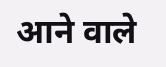आने वाले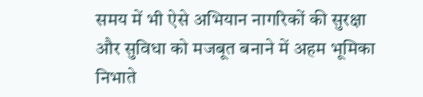समय में भी ऐसे अभियान नागरिकों की सुरक्षा और सुविधा को मजबूत बनाने में अहम भूमिका निभाते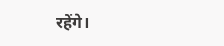रहेंगे।